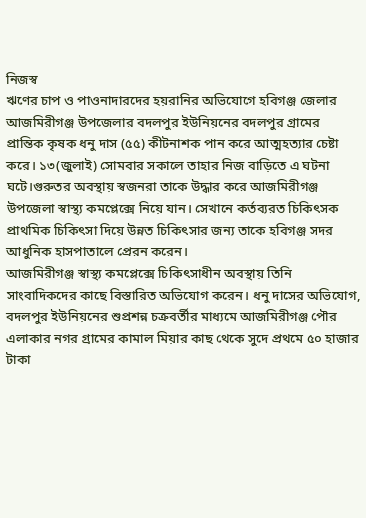নিজস্ব
ঋণের চাপ ও পাওনাদারদের হয়রানির অভিযোগে হবিগঞ্জ জেলার আজমিরীগঞ্জ উপজেলার বদলপুর ইউনিয়নের বদলপুর গ্রামের প্রান্তিক কৃষক ধনু দাস (৫৫) কীটনাশক পান করে আত্মহত্যার চেষ্টা করে। ১৩(জুলাই) সোমবার সকালে তাহার নিজ বাড়িতে এ ঘটনা ঘটে।গুরুতর অবস্থায় স্বজনরা তাকে উদ্ধার করে আজমিরীগঞ্জ উপজেলা স্বাস্থ্য কমপ্লেক্সে নিয়ে যান। সেখানে কর্তব্যরত চিকিৎসক প্রাথমিক চিকিৎসা দিয়ে উন্নত চিকিৎসার জন্য তাকে হবিগঞ্জ সদর আধুনিক হাসপাতালে প্রেরন করেন।
আজমিরীগঞ্জ স্বাস্থ্য কমপ্লেক্সে চিকিৎসাধীন অবস্থায় তিনি সাংবাদিকদের কাছে বিস্তারিত অভিযোগ করেন। ধনু দাসের অভিযোগ, বদলপুর ইউনিয়নের শুপ্রশন্ন চক্রবর্তীর মাধ্যমে আজমিরীগঞ্জ পৌর এলাকার নগর গ্রামের কামাল মিয়ার কাছ থেকে সুদে প্রথমে ৫০ হাজার টাকা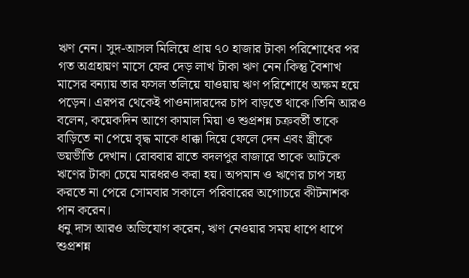ঋণ নেন। সুদ-আসল মিলিয়ে প্রায় ৭০ হাজার টাকা পরিশোধের পর গত অগ্রহায়ণ মাসে ফের দেড় লাখ টাকা ঋণ নেন।কিন্তু বৈশাখ মাসের বন্যায় তার ফসল তলিয়ে যাওয়ায় ঋণ পরিশোধে অক্ষম হয়ে পড়েন। এরপর থেকেই পাওনাদারদের চাপ বাড়তে থাকে।তিনি আরও বলেন, কয়েকদিন আগে কামাল মিয়া ও শুপ্রশন্ন চক্রবর্তী তাকে বাড়িতে না পেয়ে বৃদ্ধ মাকে ধাক্কা দিয়ে ফেলে দেন এবং স্ত্রীকে ভয়ভীতি দেখান। রোববার রাতে বদলপুর বাজারে তাকে আটকে ঋণের টাকা চেয়ে মারধরও করা হয়। অপমান ও ঋণের চাপ সহ্য করতে না পেরে সোমবার সকালে পরিবারের অগোচরে কীটনাশক পান করেন।
ধনু দাস আরও অভিযোগ করেন, ঋণ নেওয়ার সময় ধাপে ধাপে শুপ্রশন্ন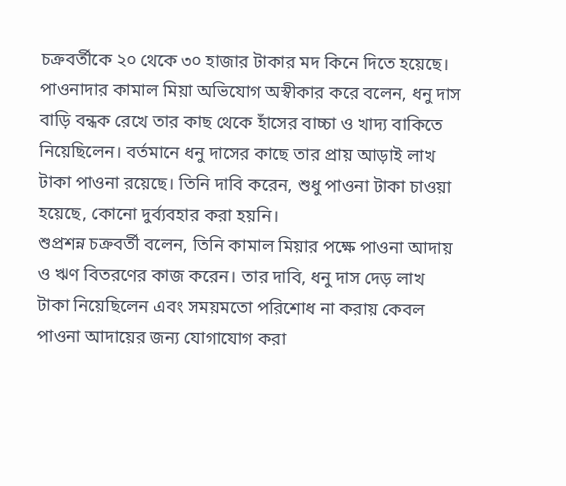চক্রবর্তীকে ২০ থেকে ৩০ হাজার টাকার মদ কিনে দিতে হয়েছে।
পাওনাদার কামাল মিয়া অভিযোগ অস্বীকার করে বলেন, ধনু দাস বাড়ি বন্ধক রেখে তার কাছ থেকে হাঁসের বাচ্চা ও খাদ্য বাকিতে নিয়েছিলেন। বর্তমানে ধনু দাসের কাছে তার প্রায় আড়াই লাখ টাকা পাওনা রয়েছে। তিনি দাবি করেন, শুধু পাওনা টাকা চাওয়া হয়েছে, কোনো দুর্ব্যবহার করা হয়নি।
শুপ্রশন্ন চক্রবর্তী বলেন, তিনি কামাল মিয়ার পক্ষে পাওনা আদায় ও ঋণ বিতরণের কাজ করেন। তার দাবি, ধনু দাস দেড় লাখ টাকা নিয়েছিলেন এবং সময়মতো পরিশোধ না করায় কেবল পাওনা আদায়ের জন্য যোগাযোগ করা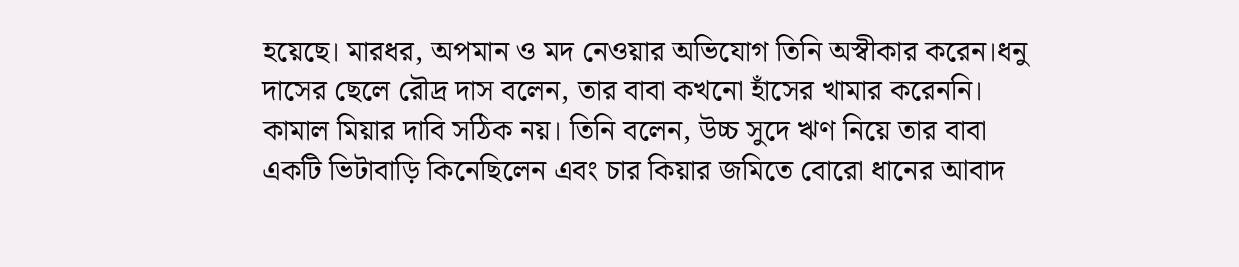হয়েছে। মারধর, অপমান ও মদ নেওয়ার অভিযোগ তিনি অস্বীকার করেন।ধনু দাসের ছেলে রৌদ্র দাস বলেন, তার বাবা কখনো হাঁসের খামার করেননি। কামাল মিয়ার দাবি সঠিক নয়। তিনি বলেন, উচ্চ সুদে ঋণ নিয়ে তার বাবা একটি ভিটাবাড়ি কিনেছিলেন এবং চার কিয়ার জমিতে বোরো ধানের আবাদ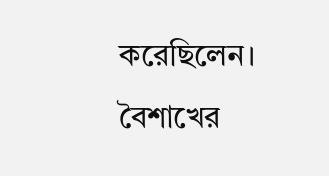করেছিলেন। বৈশাখের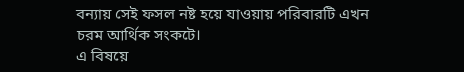বন্যায় সেই ফসল নষ্ট হয়ে যাওয়ায় পরিবারটি এখন চরম আর্থিক সংকটে।
এ বিষয়ে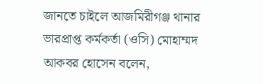জানতে চাইলে আজমিরীগঞ্জ থানার ভারপ্রাপ্ত কর্মকর্তা (ওসি) মোহাম্মদ আকবর হোসেন বলেন,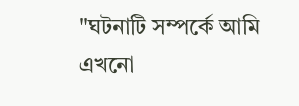"ঘটনাটি সম্পর্কে আমি এখনো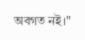অবগত নই।"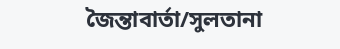জৈন্তাবার্তা/সুলতানা